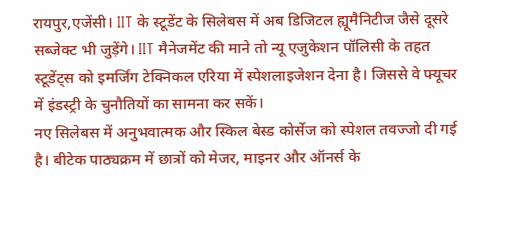रायपुर,एजेंसी। IIT के स्टूडेंट के सिलेबस में अब डिजिटल ह्यूमैनिटीज जैसे दूसरे सब्जेक्ट भी जुड़ेंगे। IIT मैनेजमेंट की माने तो न्यू एजुकेशन पॉलिसी के तहत स्टूडेंट्स को इमर्जिंग टेक्निकल एरिया में स्पेशलाइजेशन देना है। जिससे वे फ्यूचर में इंडस्ट्री के चुनौतियों का सामना कर सकें।
नए सिलेबस में अनुभवात्मक और स्किल बेस्ड कोर्सेज को स्पेशल तवज्जो दी गई है। बीटेक पाठ्यक्रम में छात्रों को मेजर, माइनर और ऑनर्स के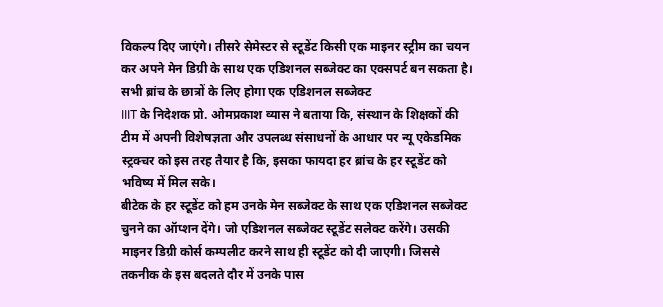विकल्प दिए जाएंगे। तीसरे सेमेस्टर से स्टूडेंट किसी एक माइनर स्ट्रीम का चयन कर अपने मेन डिग्री के साथ एक एडिशनल सब्जेक्ट का एक्सपर्ट बन सकता है।
सभी ब्रांच के छात्रों के लिए होगा एक एडिशनल सब्जेक्ट
IIIT के निदेशक प्रो. ओमप्रकाश व्यास ने बताया कि, संस्थान के शिक्षकों की टीम में अपनी विशेषज्ञता और उपलब्ध संसाधनों के आधार पर न्यू एकेडमिक स्ट्रक्चर को इस तरह तैयार है कि, इसका फायदा हर ब्रांच के हर स्टूडेंट को भविष्य में मिल सके।
बीटेक के हर स्टूडेंट को हम उनके मेन सब्जेक्ट के साथ एक एडिशनल सब्जेक्ट चुनने का ऑप्शन देंगे। जो एडिशनल सब्जेक्ट स्टूडेंट सलेक्ट करेंगे। उसकी माइनर डिग्री कोर्स कम्पलीट करने साथ ही स्टूडेंट को दी जाएगी। जिससे तकनीक के इस बदलते दौर में उनके पास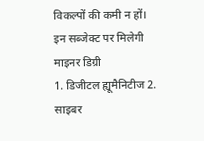विकल्पों की कमी न हों।
इन सब्जेक्ट पर मिलेगी माइनर डिग्री
1. डिजीटल ह्यूमैनिटीज 2. साइबर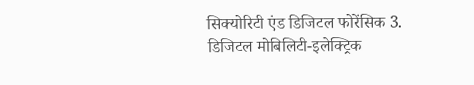सिक्योरिटी एंड डिजिटल फोरेंसिक 3. डिजिटल मोबिलिटी-इलेक्ट्रिक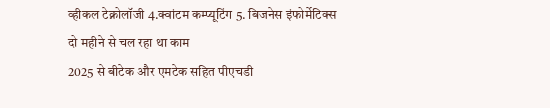व्हीकल टेक्नोलॉजी 4.क्वांटम कम्प्यूटिंग 5. बिजनेस इंफोर्मेटिक्स
दो महीने से चल रहा था काम
2025 से बीटेक और एमटेक सहित पीएचडी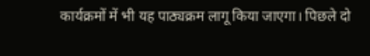कार्यक्रमों में भी यह पाठ्यक्रम लागू किया जाएगा। पिछले दो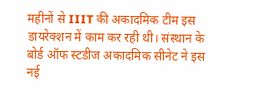महीनों से IIIT की अकादमिक टीम इस डायरेक्शन में काम कर रही थी। संस्थान के बोर्ड ऑफ स्टडीज अकादमिक सीनेट ने इस नई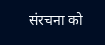संरचना को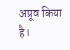अप्रूव किया है।